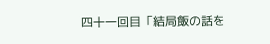四十一回目「結局飯の話を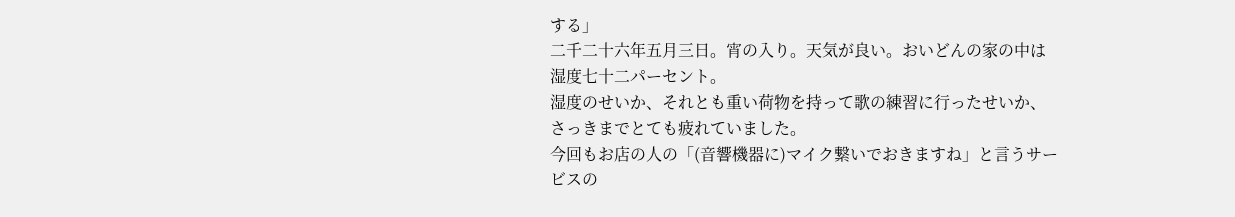する」
二千二十六年五月三日。宵の入り。天気が良い。おいどんの家の中は湿度七十二パーセント。
湿度のせいか、それとも重い荷物を持って歌の練習に行ったせいか、さっきまでとても疲れていました。
今回もお店の人の「(音響機器に)マイク繋いでおきますね」と言うサービスの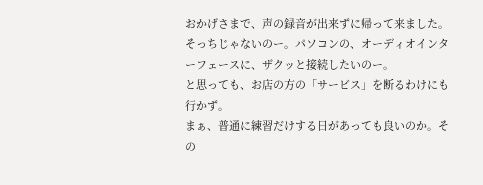おかげさまで、声の録音が出来ずに帰って来ました。
そっちじゃないのー。パソコンの、オーディオインターフェースに、ザクッと接続したいのー。
と思っても、お店の方の「サービス」を断るわけにも行かず。
まぁ、普通に練習だけする日があっても良いのか。その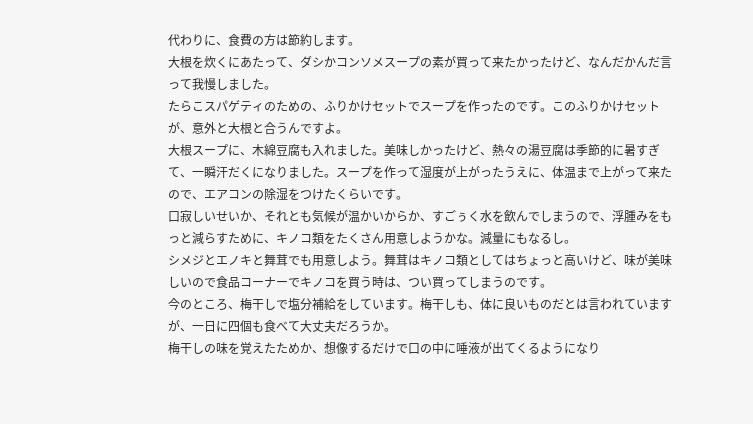代わりに、食費の方は節約します。
大根を炊くにあたって、ダシかコンソメスープの素が買って来たかったけど、なんだかんだ言って我慢しました。
たらこスパゲティのための、ふりかけセットでスープを作ったのです。このふりかけセットが、意外と大根と合うんですよ。
大根スープに、木綿豆腐も入れました。美味しかったけど、熱々の湯豆腐は季節的に暑すぎて、一瞬汗だくになりました。スープを作って湿度が上がったうえに、体温まで上がって来たので、エアコンの除湿をつけたくらいです。
口寂しいせいか、それとも気候が温かいからか、すごぅく水を飲んでしまうので、浮腫みをもっと減らすために、キノコ類をたくさん用意しようかな。減量にもなるし。
シメジとエノキと舞茸でも用意しよう。舞茸はキノコ類としてはちょっと高いけど、味が美味しいので食品コーナーでキノコを買う時は、つい買ってしまうのです。
今のところ、梅干しで塩分補給をしています。梅干しも、体に良いものだとは言われていますが、一日に四個も食べて大丈夫だろうか。
梅干しの味を覚えたためか、想像するだけで口の中に唾液が出てくるようになり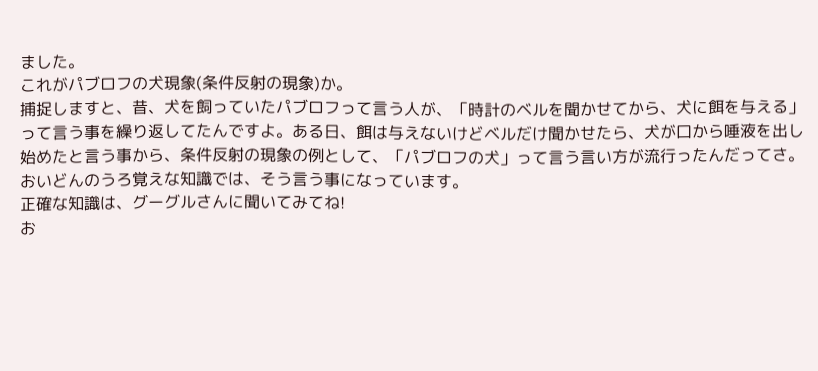ました。
これがパブロフの犬現象(条件反射の現象)か。
捕捉しますと、昔、犬を飼っていたパブロフって言う人が、「時計のベルを聞かせてから、犬に餌を与える」って言う事を繰り返してたんですよ。ある日、餌は与えないけどベルだけ聞かせたら、犬が口から唾液を出し始めたと言う事から、条件反射の現象の例として、「パブロフの犬」って言う言い方が流行ったんだってさ。
おいどんのうろ覚えな知識では、そう言う事になっています。
正確な知識は、グーグルさんに聞いてみてね!
お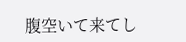腹空いて来てし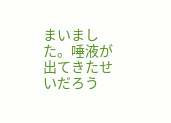まいました。唾液が出てきたせいだろう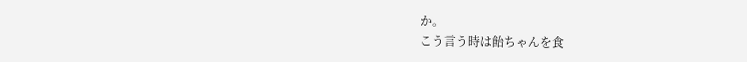か。
こう言う時は飴ちゃんを食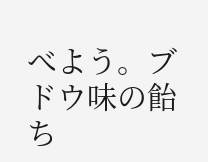べよう。ブドウ味の飴ち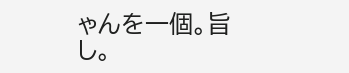ゃんを一個。旨し。